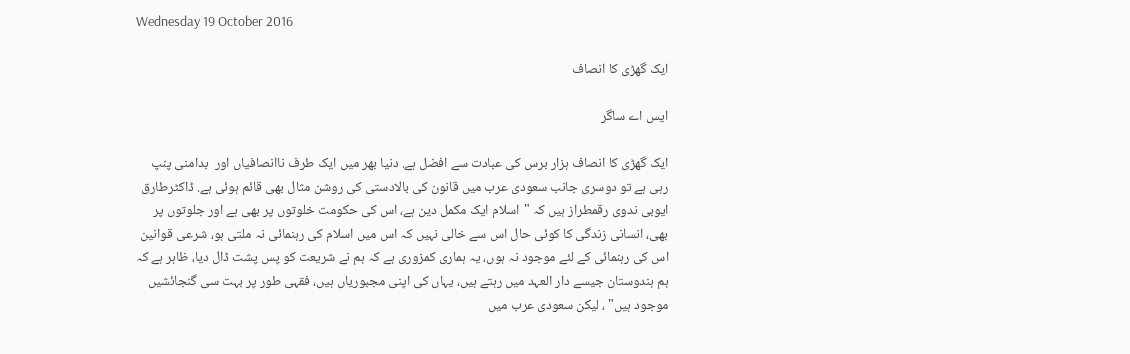Wednesday 19 October 2016

ایک گھڑی کا انصاف

ایس اے ساگر

ایک گھڑی کا انصاف ہزار برس کی عبادت سے افضل ہے. دنیا بھر میں ایک طرف ناانصافیاں اور  بدامنی پنپ رہی ہے تو دوسری جانب سعودی عرب میں قانون کی بالادستی کی روشن مثال بھی قائم ہوئی ہے. ڈاکٹرطارق ایوبی ندوی رقمطراز ہیں کہ "اسلام ایک مکمل دین ہے، اس کی حکومت خلوتوں پر بھی ہے اور جلوتوں پر بھی، انسانی زندگی کا کوئی حال اس سے خالی نہیں کہ اس میں اسلام کی رہنمائی نہ ملتی ہو، شرعی قوانین اس کی رہنمائی کے لئے موجود نہ ہوں، یہ ہماری کمزوری ہے کہ ہم نے شریعت کو پس پشت ڈال دیا، ظاہر ہے کہ ہم ہندوستان جیسے دار العہد میں رہتے ہیں، یہاں کی اپنی مجبوریاں ہیں، فقہی طور پر بہت سی گنجائشیں موجود ہیں" ، لیکن سعودی عرب میں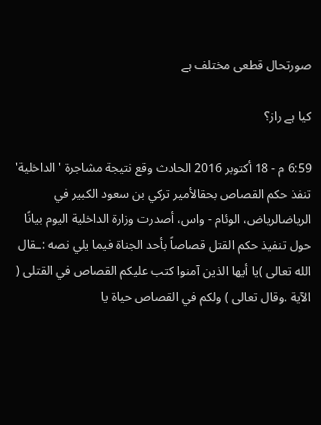صورتحال قطعی مختلف ہے

کیا ہے راز؟

6:59 م - 18 أكتوبر 2016 الحادث وقع نتيجة مشاجرة 'الداخلية' تنفذ حكم القصاص بحقالأمير تركي بن سعود الكبير في الرياضالرياض، الوئام - واس، أصدرت وزارة الداخلية اليوم بيانًا حول تنفيذ حكم القتل قصاصاً بأحد الجناة فيما يلي نصه :ـقال الله تعالى )يا أيها الذين آمنوا كتب عليكم القصاص في القتلى ( الآية .وقال تعالى ) ولكم في القصاص حياة يا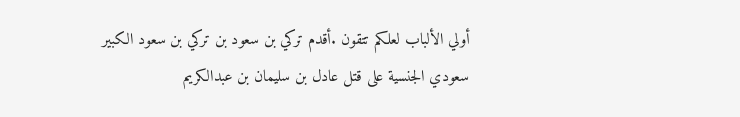أولي الألباب لعلكم تتقون .أقدم تركي بن سعود بن تركي بن سعود الكبير سعودي الجنسية على قتل عادل بن سليمان بن عبدالكريم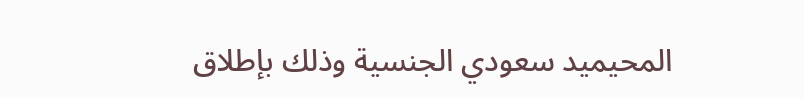المحيميد سعودي الجنسية وذلك بإطلاق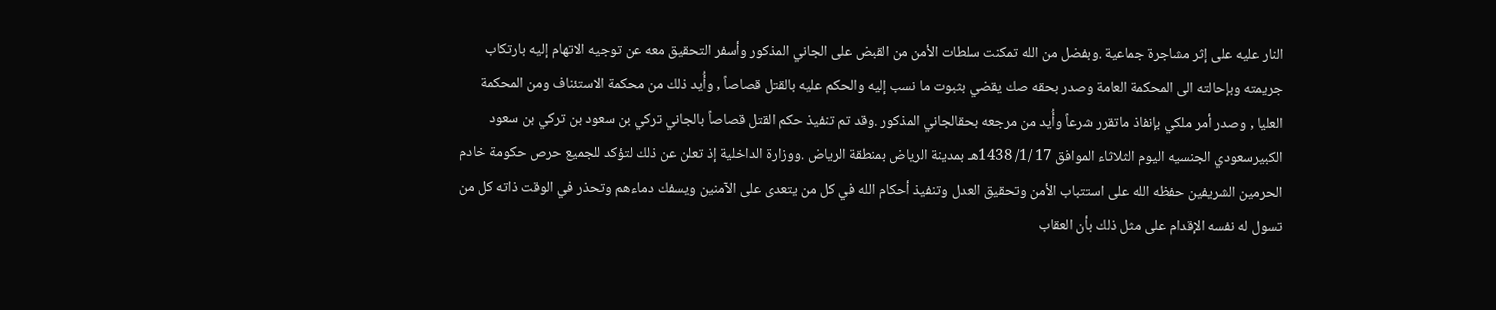النار عليه على إثر مشاجرة جماعية .وبفضل من الله تمكنت سلطات الأمن من القبض على الجاني المذكور وأسفر التحقيق معه عن توجيه الاتهام إليه بارتكاب جريمته وبإحالته الى المحكمة العامة وصدر بحقه صك يقضي بثبوت ما نسب إليه والحكم عليه بالقتل قصاصاً , وأُيد ذلك من محكمة الاستئناف ومن المحكمة العليا , وصدر أمر ملكي بإنفاذ ماتقرر شرعاً وأُيد من مرجعه بحقالجاني المذكور .وقد تم تنفيذ حكم القتل قصاصاً بالجاني تركي بن سعود بن تركي بن سعود الكبيرسعودي الجنسيه اليوم الثلاثاء الموافق 17 /1/ 1438هـ بمدينة الرياض بمنطقة الرياض .ووزارة الداخلية إذ تعلن عن ذلك لتؤكد للجميع حرص حكومة خادم الحرمين الشريفين حفظه الله على استتباب الأمن وتحقيق العدل وتنفيذ أحكام الله في كل من يتعدى على الآمنين ويسفك دماءهم وتحذر في الوقت ذاته كل من تسول له نفسه الإقدام على مثل ذلك بأن العقاب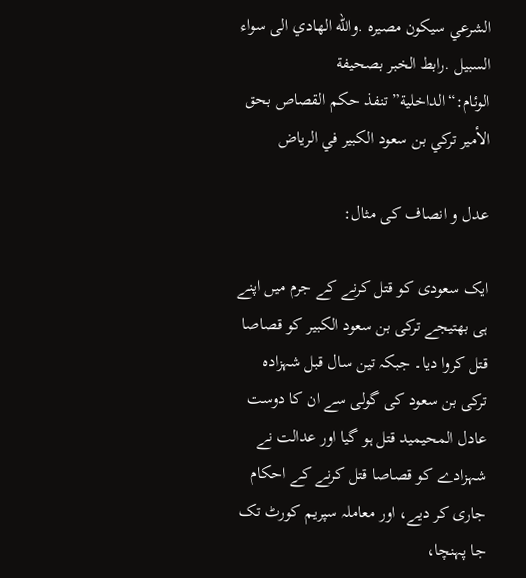الشرعي سيكون مصيره .والله الهادي الى سواء السبيل .رابط الخبر بصحيفة الوئام:“الداخلية” تنفذ حكم القصاص بحق الأمير تركي بن سعود الكبير في الرياض

عدل و انصاف کی مثال:

ایک سعودی کو قتل کرنے کے جرم میں اپنے ہی بھتیجے ترکی بن سعود الکبیر کو قصاصا قتل کروا دیا۔ جبکہ تین سال قبل شہزادہ ترکی بن سعود کی گولی سے ان کا دوست عادل المحیمید قتل ہو گیا اور عدالت نے شہزادے کو قصاصا قتل کرنے کے احکام جاری کر دیے، اور معاملہ سپریم کورٹ تک جا پہنچا،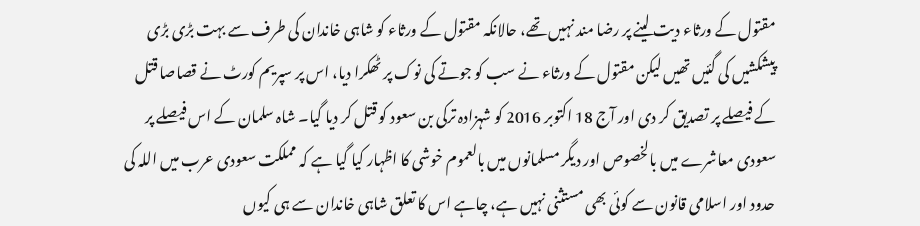مقتول کے ورثاء دیت لینے پر رضا مند نہیں تھے، حالانکہ مقتول کے ورثاء کو شاہی خاندان کی طرف سے بہت بڑی بڑی پیشکشیں کی گئیں تھیں لیکن مقتول کے ورثاء نے سب کو جوتے کی نوک پر ٹھکرا دیا، اس پر سپریم کورٹ نے قصاصا قتل کے فیصلے پر تصدیق کر دی اور آج 18 اکتوبر 2016 کو شہزادہ ترکی بن سعود کو قتل کر دیا گیا۔ شاہ سلمان کے اس فیصلے پر سعودی معاشرے میں بالخصوص اور دیگر مسلمانوں میں بالعموم خوشی کا اظہار کیا گیا ہے کہ مملکت سعودی عرب میں اللہ کی حدود اور اسلامی قانون سے کوئی بھی مستثنی نہیں ہے، چاہے اس کا تعلق شاہی خاندان سے ہی کیوں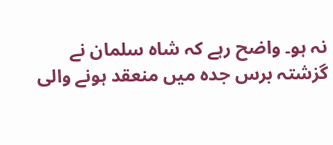نہ ہو۔ واضح رہے کہ شاہ سلمان نے گزشتہ برس جدہ میں منعقد ہونے والی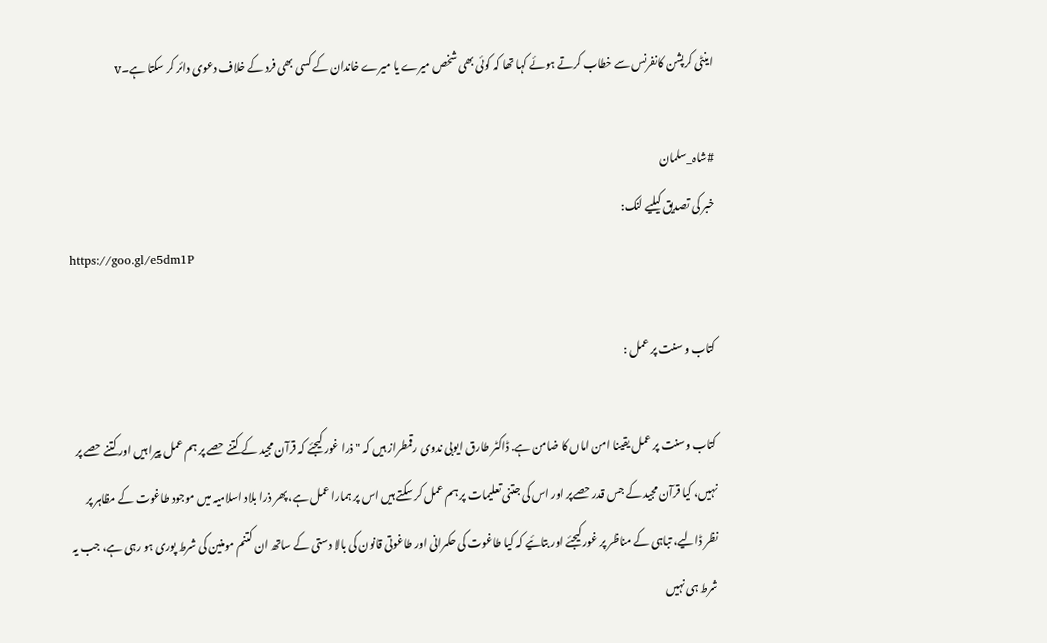اینٹی کرپشن کانفرنس سے خطاب کرتے ہوئے کہا تھا کہ کوئی بھی شخص میرے یا میرے خاندان کے کسی بھی فرد کے خلاف دعوی دائر کر سکتا ہے۔v

#شاہ_سلمان
خبر کی تصدیق کیلیے لنک:
https://goo.gl/e5dm1P

کتاب و سنت پر عمل :

کتاب وسنت پر عمل یقینا امن اماں کا ضامن ہے. ڈاکٹر طارق ایوبی ندوی رقمطراز ہیں کہ " ذرا غور کیجئے کہ قرآن مجید کے کتنے حصے پر ہم عمل پیرا ہیں اور کتنے حصے پر نہیں، کیا قرآن مجید کے جس قدر حصےپر اور اس کی جتنی تعلیمات پر ہم عمل کر سکتے ہیں اس پر ہمارا عمل ہے، پھر ذرا بلاد اسلامیہ میں موجود طاغوت کے مظاہر پر نظر ڈالیے، تباہی کے مناظر پر غور کیجئے اور بتائیے کہ کیا طاغوت کی حکمرانی اور طاغوتی قانون کی بالا دستی کے ساتھ ان کتنم مومنین کی شرط پوری ہو رہی ہے، جب یہ شرط ہی نہیں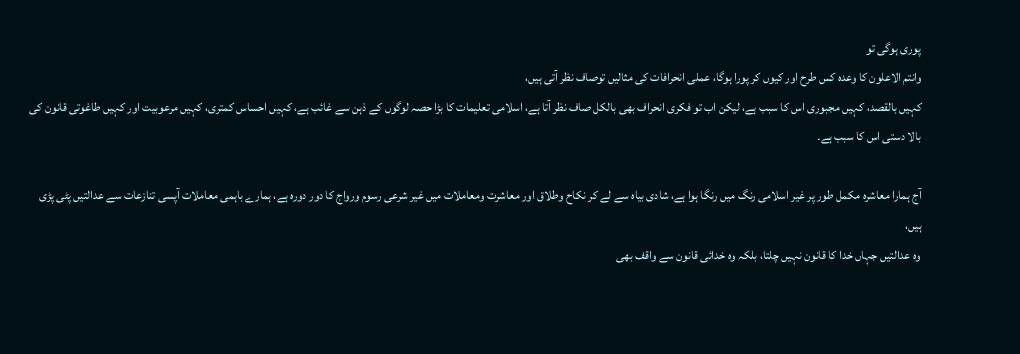پوری ہوگی تو
وانتم الاعلون کا وعدہ کس طرح اور کیوں کر پورا ہوگا، عملی انحرافات کی مثالیں توصاف نظر آتی ہیں،
کہیں بالقصد، کہیں مجبوری اس کا سبب ہے، لیکن اب تو فکری انحراف بھی بالکل صاف نظر آتا ہے، اسلامی تعلیمات کا بڑا حصہ لوگوں کے ذہن سے غائب ہے، کہیں احساس کمتری، کہیں مرعوبیت اور کہیں طاغوتی قانون کی بالا دستی اس کا سبب ہے۔

آج ہمارا معاشرہ مکمل طور پر غیر اسلامی رنگ میں رنگا ہوا ہے، شادی بیاہ سے لے کر نکاح وطلاق اور معاشرت ومعاملات میں غیر شرعی رسوم ورواج کا دور دورہ ہے، ہمارے باہمی معاملات آپسی تنازعات سے عدالتیں پٹی پڑی ہیں،
وہ عدالتیں جہاں خدا کا قانون نہیں چلتا، بلکہ وہ خدائی قانون سے واقف بھی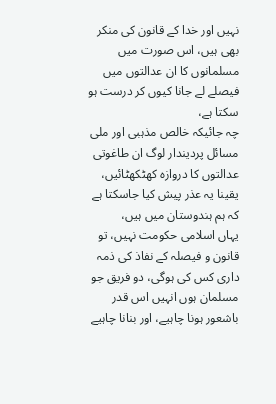نہیں اور خدا کے قانون کی منکر بھی ہیں، اس صورت میں مسلمانوں کا ان عدالتوں میں فیصلے لے جانا کیوں کر درست ہو سکتا ہے،
چہ جائیکہ خالص مذہبی اور ملی مسائل پردیندار لوگ ان طاغوتی عدالتوں کا دروازہ کھٹکھٹائیں، یقینا یہ عذر پیش کیا جاسکتا ہے کہ ہم ہندوستان میں ہیں،
یہاں اسلامی حکومت نہیں، تو قانون و فیصلہ کے نفاذ کی ذمہ داری کس کی ہوگی، دو فریق جو مسلمان ہوں انہیں اس قدر باشعور ہونا چاہیے، اور بنانا چاہیے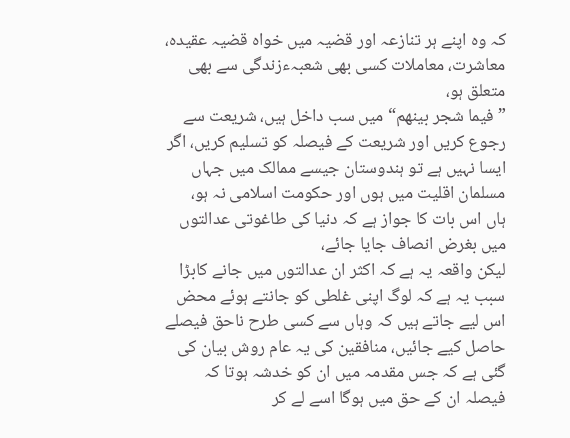کہ وہ اپنے ہر تنازعہ اور قضیہ میں خواہ قضیہ عقیدہ، معاشرت، معاملات کسی بھی شعبہءزندگی سے بھی متعلق ہو،
”فیما شجر بینھم“ میں سب داخل ہیں، شریعت سے رجوع کریں اور شریعت کے فیصلہ کو تسلیم کریں، اگر ایسا نہیں ہے تو ہندوستان جیسے ممالک میں جہاں مسلمان اقلیت میں ہوں اور حکومت اسلامی نہ ہو،
ہاں اس بات کا جواز ہے کہ دنیا کی طاغوتی عدالتوں میں بغرض انصاف جایا جائے،
لیکن واقعہ یہ ہے کہ اکثر ان عدالتوں میں جانے کابڑا سبب یہ ہے کہ لوگ اپنی غلطی کو جانتے ہوئے محض اس لیے جاتے ہیں کہ وہاں سے کسی طرح ناحق فیصلے حاصل کیے جائیں، منافقین کی یہ عام روش بیان کی گئی ہے کہ جس مقدمہ میں ان کو خدشہ ہوتا کہ فیصلہ ان کے حق میں ہوگا اسے لے کر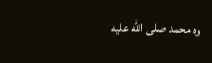وہ محمد صلى الله عليه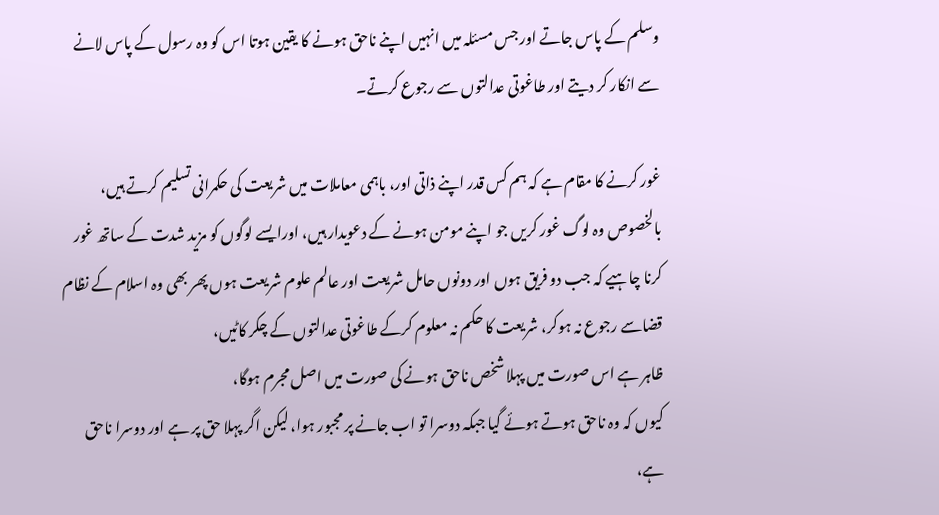وسلم کے پاس جاتے اور جس مسئلہ میں انہیں اپنے ناحق ہونے کا یقین ہوتا اس کو وہ رسول کے پاس لانے سے انکار کر دیتے اور طاغوتی عدالتوں سے رجوع کرتے۔

غور کرنے کا مقام ہے کہ ہم کس قدر اپنے ذاتی اور، باہمی معاملات میں شریعت کی حکمرانی تسلیم کرتے ہیں، بالخصوص وہ لوگ غور کریں جو اپنے مومن ہونے کے دعویدار ہیں، اورایسے لوگوں کو مزید شدت کے ساتھ غور کرنا چاہیے کہ جب دو فریق ہوں اور دونوں حامل شریعت اور عالم علوم شریعت ہوں پھر بھی وہ اسلام کے نظام قضاسے رجوع نہ ہوکر، شریعت کا حکم نہ معلوم کرکے طاغوتی عدالتوں کے چکر کاٹیں،
ظاہر ہے اس صورت میں پہلا شخص ناحق ہونے کی صورت میں اصل مجرم ہوگا،
کیوں کہ وہ ناحق ہوتے ہوئے گیا جبکہ دوسرا تو اب جانے پر مجبور ہوا، لیکن اگر پہلا حق پر ہے اور دوسرا ناحق ہے،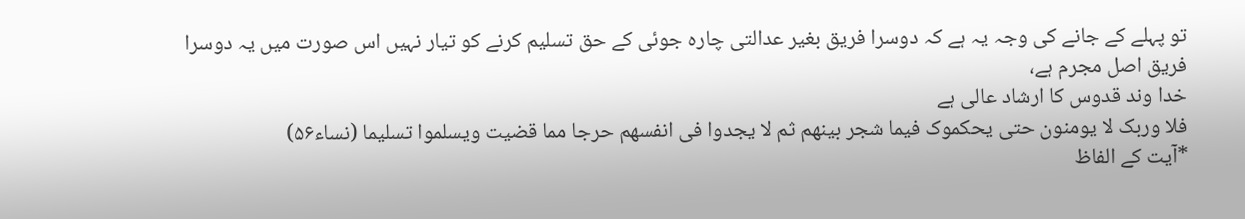تو پہلے کے جانے کی وجہ یہ ہے کہ دوسرا فریق بغیر عدالتی چارہ جوئی کے حق تسلیم کرنے کو تیار نہیں اس صورت میں یہ دوسرا فریق اصل مجرم ہے،
خدا وند قدوس کا ارشاد عالی ہے
فلا وربک لا یومنون حتی یحکموک فیما شجر بینھم ثم لا یجدوا فی انفسھم حرجا مما قضیت ویسلموا تسلیما (نساء۵۶)
*آیت کے الفاظ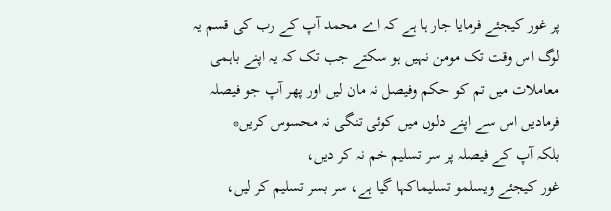پر غور کیجئے فرمایا جار ہا ہے کہ اے محمد آپ کے رب کی قسم یہ لوگ اس وقت تک مومن نہیں ہو سکتے جب تک کہ یہ اپنے باہمی معاملات میں تم کو حکم وفیصل نہ مان لیں اور پھر آپ جو فیصلہ فرمادیں اس سے اپنے دلوں میں کوئی تنگی نہ محسوس کریں*
بلکہ آپ کے فیصلہ پر سر تسلیم خم نہ کر دیں،
غور کیجئے ویسلمو تسلیماکہا گیا ہے، سر بسر تسلیم کر لیں،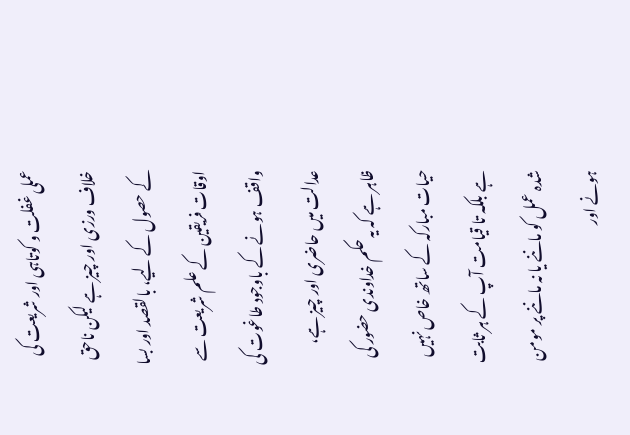عملی غفلت و کوتاہی اور شریعت کی خلاف ورزی اور چیز ہے لیکن ناحق کے حصول کے لیے، بالقصد اور بسا اوقات فریقین کے علم شریعت سے واقف ہونے کے باوجود طاغوت کی عدالت میں حاضری اور چیز ہے، ظاہر ہے کہ یہ حکم خداوندی حضور کی حیات مبارکہ کے ساتھ خاص نہیں ہے بلکہ تا قیامت آپ کے ہر ثابت شدہ عمل کو ماننے یا نہ ماننے پر مومن ہونے اور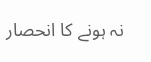نہ ہونے کا انحصار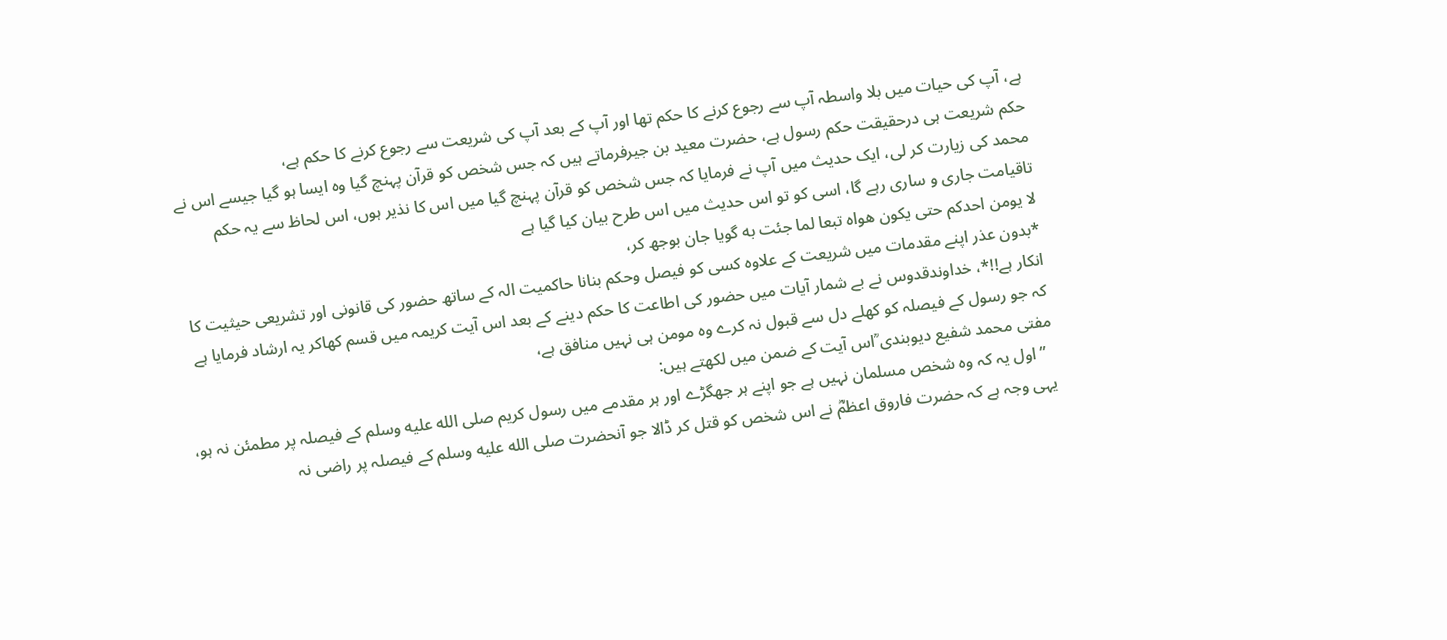ہے، آپ کی حیات میں بلا واسطہ آپ سے رجوع کرنے کا حکم تھا اور آپ کے بعد آپ کی شریعت سے رجوع کرنے کا حکم ہے،
حکم شریعت ہی درحقیقت حکم رسول ہے، حضرت معید بن جیرفرماتے ہیں کہ جس شخص کو قرآن پہنچ گیا وہ ایسا ہو گیا جیسے اس نے محمد کی زیارت کر لی، ایک حدیث میں آپ نے فرمایا کہ جس شخص کو قرآن پہنچ گیا میں اس کا نذیر ہوں، اس لحاظ سے یہ حکم تاقیامت جاری و ساری رہے گا، اسی کو تو اس حدیث میں اس طرح بیان کیا گیا ہے
لا یومن احدکم حتی یکون ھواہ تبعا لما جئت به گویا جان بوجھ کر،
*بدون عذر اپنے مقدمات میں شریعت کے علاوہ کسی کو فیصل وحکم بنانا حاکمیت الہ کے ساتھ حضور کی قانونی اور تشریعی حیثیت کا انکار ہے!!*، خداوندقدوس نے بے شمار آیات میں حضور کی اطاعت کا حکم دینے کے بعد اس آیت کریمہ میں قسم کھاکر یہ ارشاد فرمایا ہے کہ جو رسول کے فیصلہ کو کھلے دل سے قبول نہ کرے وہ مومن ہی نہیں منافق ہے،
مفتی محمد شفیع دیوبندی ؒاس آیت کے ضمن میں لکھتے ہیں:
  ” اول یہ کہ وہ شخص مسلمان نہیں ہے جو اپنے ہر جھگڑے اور ہر مقدمے میں رسول کریم صلى الله عليه وسلم کے فیصلہ پر مطمئن نہ ہو، یہی وجہ ہے کہ حضرت فاروق اعظمؓ نے اس شخص کو قتل کر ڈالا جو آنحضرت صلى الله عليه وسلم کے فیصلہ پر راضی نہ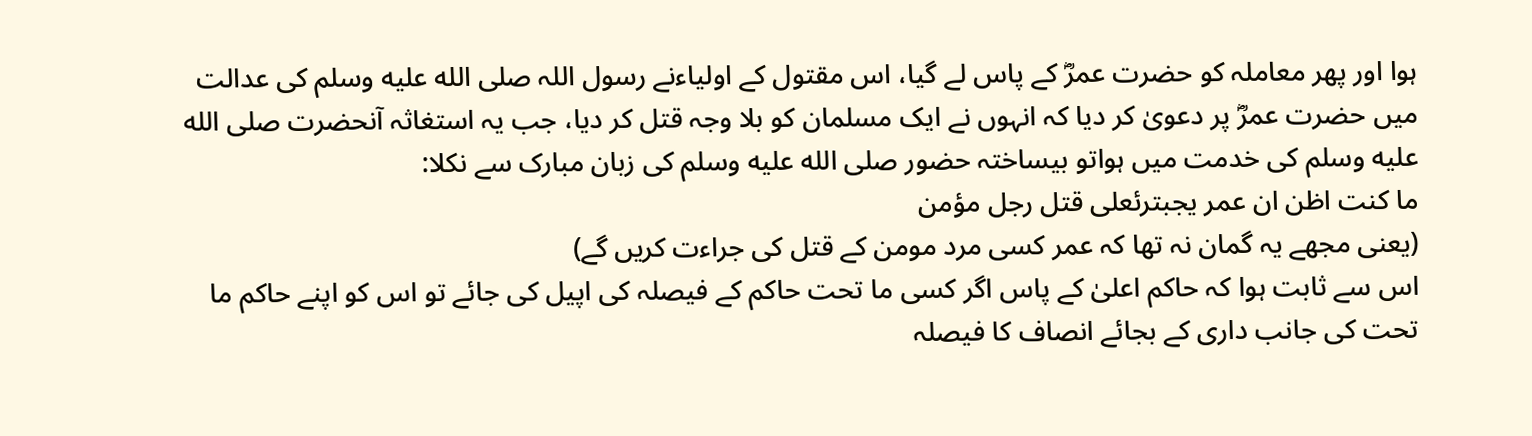ہوا اور پھر معاملہ کو حضرت عمرؓ کے پاس لے گیا، اس مقتول کے اولیاءنے رسول اللہ صلى الله عليه وسلم کی عدالت میں حضرت عمرؓ پر دعویٰ کر دیا کہ انہوں نے ایک مسلمان کو بلا وجہ قتل کر دیا، جب یہ استغاثہ آنحضرت صلى الله عليه وسلم کی خدمت میں ہواتو بیساختہ حضور صلى الله عليه وسلم کی زبان مبارک سے نکلا:
ما کنت اظن ان عمر یجبترئعلی قتل رجل مؤمن
(یعنی مجھے یہ گمان نہ تھا کہ عمر کسی مرد مومن کے قتل کی جراءت کریں گے)
اس سے ثابت ہوا کہ حاکم اعلیٰ کے پاس اگر کسی ما تحت حاکم کے فیصلہ کی اپیل کی جائے تو اس کو اپنے حاکم ما تحت کی جانب داری کے بجائے انصاف کا فیصلہ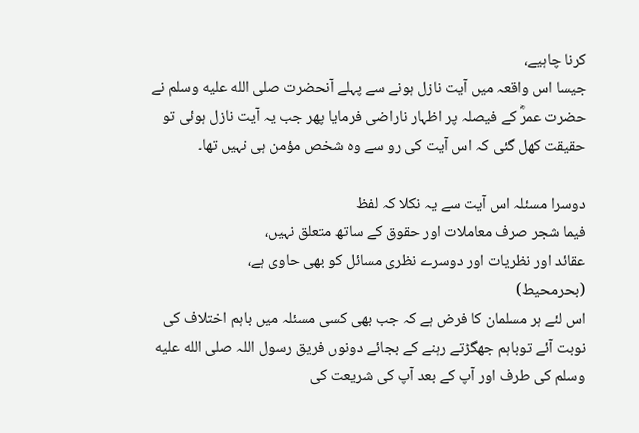کرنا چاہیے،
جیسا اس واقعہ میں آیت نازل ہونے سے پہلے آنحضرت صلى الله عليه وسلم نے حضرت عمرؓ کے فیصلہ پر اظہار ناراضی فرمایا پھر جب یہ آیت نازل ہوئی تو حقیقت کھل گئی کہ اس آیت کی رو سے وہ شخص مؤمن ہی نہیں تھا۔

دوسرا مسئلہ اس آیت سے یہ نکلا کہ لفظ
فیما شجر صرف معاملات اور حقوق کے ساتھ متعلق نہیں،
عقائد اور نظریات اور دوسرے نظری مسائل کو بھی حاوی ہے،
(بحرمحیط)
اس لئے ہر مسلمان کا فرض ہے کہ جب بھی کسی مسئلہ میں باہم اختلاف کی نوبت آئے توباہم جھگڑتے رہنے کے بجائے دونوں فریق رسول اللہ صلى الله عليه وسلم کی طرف اور آپ کے بعد آپ کی شریعت کی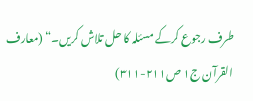طرف رجوع کرکے مسئلہ کا حل تلاش کریں۔“ (معارف القرآن ج۱ ص۲۱۱-۳۱۱)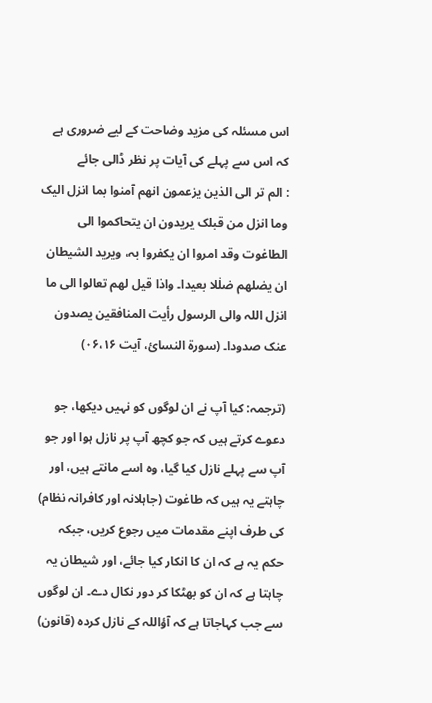اس مسئلہ کی مزید وضاحت کے لیے ضروری ہے کہ اس سے پہلے کی آیات پر نظر ڈالی جائے
: الم تر الی الذین یزعمون انھم آمنوا بما انزل الیک وما انزل من قبلک یریدون ان یتحاکموا الی الطاغوت وقد امروا ان یکفروا بہ، ویرید الشیطان ان یضلھم ضلٰلا بعیدا۔ واذا قیل لھم تعالوا الی ما انزل اللہ والی الرسول رأیت المنافقین یصدون عنک صدودا۔ (سورة النسائ، آیت ۰۶،۱۶)

(ترجمہ: کیا آپ نے ان لوگوں کو نہیں دیکھا، جو دعوے کرتے ہیں کہ جو کچھ آپ پر نازل ہوا اور جو آپ سے پہلے نازل کیا گیا، وہ اسے مانتے ہیں، اور چاہتے یہ ہیں کہ طاغوت (جاہلانہ اور کافرانہ نظام) کی طرف اپنے مقدمات میں رجوع کریں، جبکہ حکم یہ ہے کہ ان کا انکار کیا جائے، اور شیطان یہ چاہتا ہے کہ ان کو بھٹکا کر دور نکال دے۔ ان لوگوں سے جب کہاجاتا ہے کہ آؤاللہ کے نازل کردہ (قانون)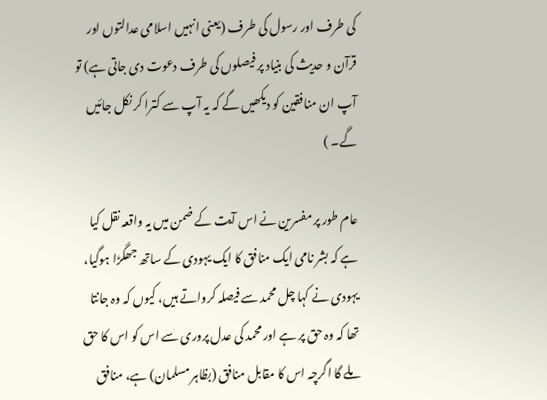کی طرف اور رسول کی طرف (یعنی انہیں اسلامی عدالتوں اور قرآن و حدیث کی بنیاد پر فیصلوں کی طرف دعوت دی جاتی ہے) تو آپ ان منافقین کو دیکھیں گے کہ یہ آپ سے کترا کر نکل جائیں گے۔ )

عام طور پر مفسرین نے اس آیت کے ضمن میں یہ واقعہ نقل کیا ہے کہ بشر نامی ایک منافق کا ایک یہودی کے ساتھ جھگڑا ہوگیا، یہودی نے کہا چل محمد سے فیصلہ کرواتے ہیں، کیوں کہ وہ جانتا تھا کہ وہ حق پر ہے اور محمد کی عدل پروری سے اس کو اس کا حق ملے گا اگرچہ اس کا مقابل منافق (بظاہر مسلمان) ہے، منافق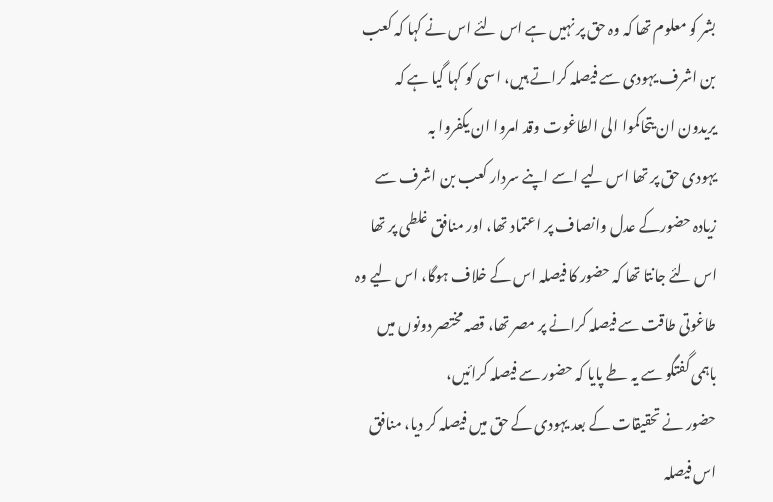بشر کو معلوم تھا کہ وہ حق پر نہیں ہے اس لئے اس نے کہا کہ کعب بن اشرف یہودی سے فیصلہ کراتے ہیں، اسی کو کہا گیا ہے کہ
یریدون ان یتحاکموا الی الطاغوت وقد امروا ان یکفروا بہ
یہودی حق پر تھا اس لیے اسے اپنے سردار کعب بن اشرف سے زیادہ حضورکے عدل وانصاف پر اعتماد تھا، اور منافق غلطی پر تھا اس لئے جانتا تھا کہ حضور کا فیصلہ اس کے خلاف ہوگا، اس لیے وہ طاغوتی طاقت سے فیصلہ کرانے پر مصر تھا، قصہ مختصر دونوں میں باہمی گفتگو سے یہ طے پایا کہ حضور سے فیصلہ کرائیں،
حضور نے تحقیقات کے بعد یہودی کے حق میں فیصلہ کر دیا، منافق اس فیصلہ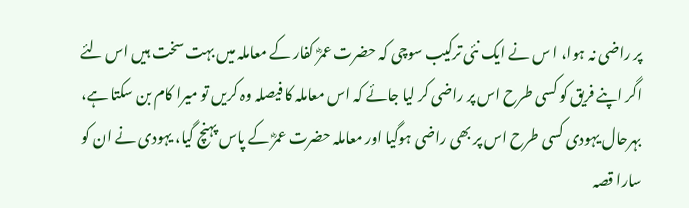پر راضی نہ ہوا، ا س نے ایک نئی ترکیب سوچی کہ حضرت عمرؓ کفار کے معاملہ میں بہت سخت ہیں اس لئے اگر اپنے فریق کو کسی طرح اس پر راضی کر لیا جائے کہ اس معاملہ کا فیصلہ وہ کریں تو میرا کام بن سکتا ہے، بہرحال یہودی کسی طرح اس پر بھی راضی ہوگیا اور معاملہ حضرت عمرؓ کے پاس پہنچ گیا، یہودی نے ان کو سارا قصہ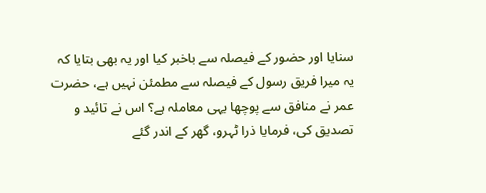سنایا اور حضور کے فیصلہ سے باخبر کیا اور یہ بھی بتایا کہ یہ میرا فریق رسول کے فیصلہ سے مطمئن نہیں ہے، حضرت عمر نے منافق سے پوچھا یہی معاملہ ہے؟ اس نے تائید و تصدیق کی، فرمایا ذرا ٹہرو، گھر کے اندر گئے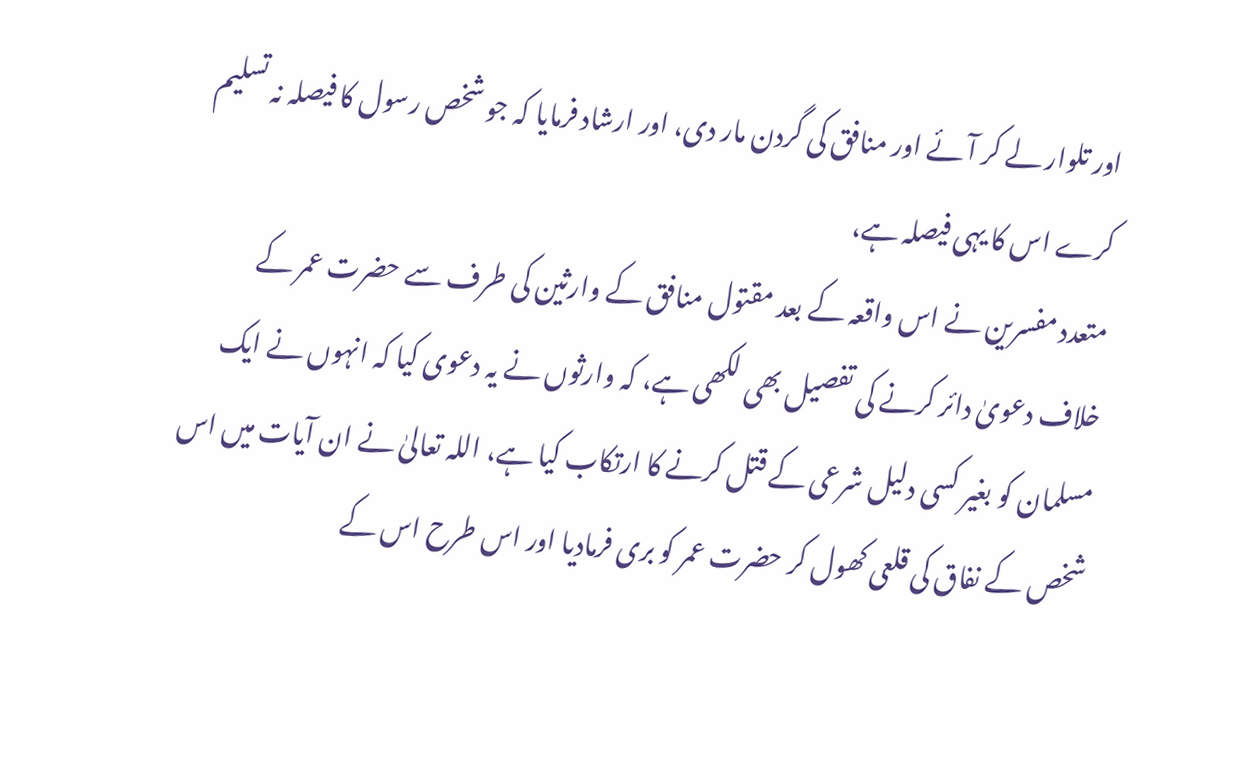اور تلوار لے کر آئے اور منافق کی گردن مار دی، اور ارشاد فرمایا کہ جو شخص رسول کا فیصلہ نہ تسلیم کرے اس کا یہی فیصلہ ہے،
متعدد مفسرین نے اس واقعہ کے بعد مقتول منافق کے وارثین کی طرف سے حضرت عمر کے خلاف دعویٰ دائر کرنے کی تفصیل بھی لکھی ہے، کہ وارثوں نے یہ دعوی کیا کہ انہوں نے ایک مسلمان کو بغیر کسی دلیل شرعی کے قتل کرنے کا ارتکاب کیا ہے، اللہ تعالیٰ نے ان آیات میں اس شخص کے نفاق کی قلعی کھول کر حضرت عمر کو بری فرمادیا اور اس طرح اس کے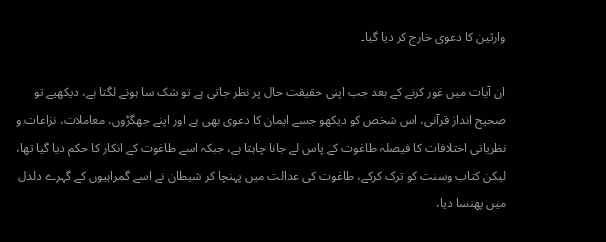وارثین کا دعوی خارج کر دیا گیا۔

ان آیات میں غور کرنے کے بعد جب اپنی حقیقت حال پر نظر جاتی ہے تو شک سا ہونے لگتا ہے، دیکھیے تو صحیح انداز قرآنی، اس شخص کو دیکھو جسے ایمان کا دعوی بھی ہے اور اپنے جھگڑوں، معاملات، نزاعات و نظریاتی اختلافات کا فیصلہ طاغوت کے پاس لے جانا چاہتا ہے، جبکہ اسے طاغوت کے انکار کا حکم دیا گیا تھا، لیکن کتاب وسنت کو ترک کرکے، طاغوت کی عدالت میں پہنچا کر شیطان نے اسے گمراہیوں کے گہرے دلدل میں پھنسا دیا،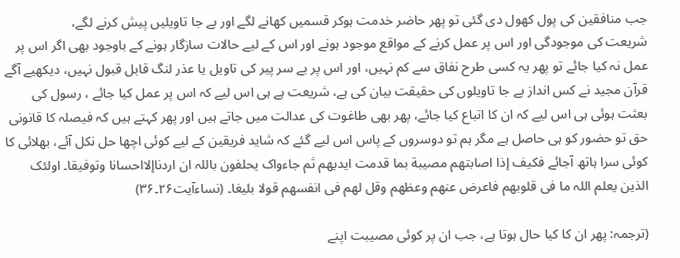جب منافقین کی پول کھول دی گئی تو پھر حاضر خدمت ہوکر قسمیں کھانے لگے اور بے جا تاویلیں پیش کرنے لگے،
شریعت کی موجودگی اور اس پر عمل کرنے کے مواقع موجود ہونے اور اس کے لیے حالات سازگار ہونے کے باوجود بھی اگر اس پر عمل نہ کیا جائے تو پھر یہ کسی طرح نفاق سے کم نہیں، اور اس پر بے سر پیر کی تاویل یا عذر لنگ قابل قبول نہیں، دیکھیے آگے قرآن مجید نے کس انداز بے جا تاویلوں کی حقیقت بیان کی ہے، شریعت ہے ہی اس لیے کہ اس پر عمل کیا جائے ، رسول کی بعثت ہوئی ہی اس لیے کہ ان کا اتباع کیا جائے، پھر بھی طاغوت کی عدالت میں جاتے ہیں اور پھر کہتے ہیں کہ فیصلہ کا قانونی حق تو حضور کو ہی حاصل ہے مگر ہم تو دوسروں کے پاس اس لیے گئے کہ شاید فریقین کے لیے کوئی اچھا حل نکل آئے، بھلائی کا کوئی سرا ہاتھ آجائے فکیف إذا اصابتھم مصیبة بما قدمت ایدیھم ثم جاءواک یحلفون باللہ ان اردناإلااحسانا وتوفیقا۔ اولئک الذین یعلم اللہ ما فی قلوبھم فاعرض عنھم وعظھم وقل لھم فی انفسھم قولا بلیغا۔ (نساءآیت۲۶۔۳۶)

(ترجمہ: پھر ان کا کیا حال ہوتا ہے، جب ان پر کوئی مصیبت اپنے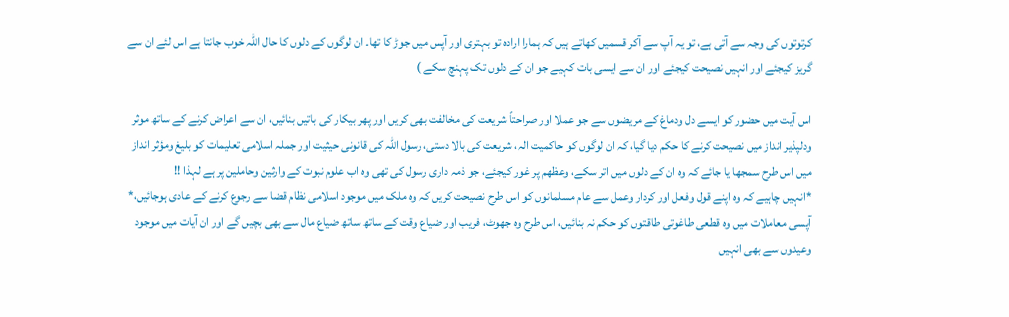کرتوتوں کی وجہ سے آتی ہے، تو یہ آپ سے آکر قسمیں کھاتے ہیں کہ ہمارا ارادہ تو بہتری اور آپس میں جوڑ کا تھا۔ ان لوگوں کے دلوں کا حال اللہ خوب جانتا ہے اس لئے ان سے گریز کیجئے اور انہیں نصیحت کیجئے اور ان سے ایسی بات کہیے جو ان کے دلوں تک پہنچ سکے )

اس آیت میں حضور کو ایسے دل ودماغ کے مریضوں سے جو عملا اور صراحتاً شریعت کی مخالفت بھی کریں اور پھر بیکار کی باتیں بنائیں، ان سے اعراض کرنے کے ساتھ موثر ودلپذیر انداز میں نصیحت کرنے کا حکم دیا گیا، کہ ان لوگوں کو حاکمیت الہ، شریعت کی بالا دستی، رسول اللہ کی قانونی حیثیت اور جملہ اسلامی تعلیمات کو بلیغ ومؤثر انداز میں اس طرح سمجھا یا جائے کہ وہ ان کے دلوں میں اتر سکے، وعظھم پر غور کیجئے، جو ذمہ داری رسول کی تھی وہ اب علوم نبوت کے وارثین وحاملین پر ہے لہذا !!
*انہیں چاہیے کہ وہ اپنے قول وفعل اور کردار وعمل سے عام مسلمانوں کو اس طرح نصیحت کریں کہ وہ ملک میں موجود اسلامی نظام قضا سے رجوع کرنے کے عادی ہوجائیں،*
آپسی معاملات میں وہ قطعی طاغوتی طاقتوں کو حکم نہ بنائیں، اس طرح وہ جھوٹ، فریب اور ضیاع وقت کے ساتھ ساتھ ضیاع مال سے بھی بچیں گے اور ان آیات میں موجود وعیدوں سے بھی انہیں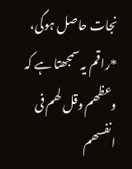نجات حاصل ہوگی،
*راقم یہ سمجھتا ہے کہ وعظھم وقل لھم فی انفسھم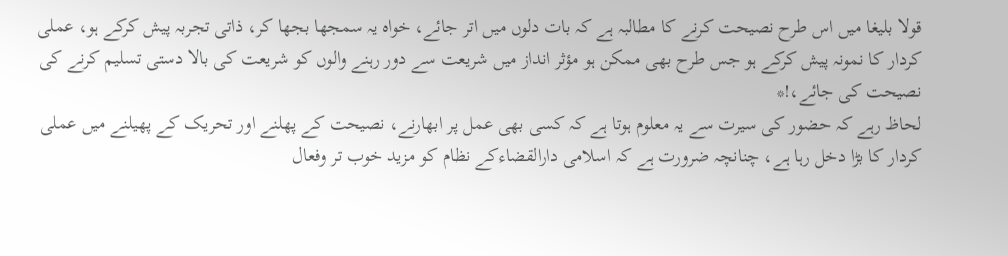قولا بلیغا میں اس طرح نصیحت کرنے کا مطالبہ ہے کہ بات دلوں میں اتر جائے، خواہ یہ سمجھا بجھا کر، ذاتی تجربہ پیش کرکے ہو، عملی کردار کا نمونہ پیش کرکے ہو جس طرح بھی ممکن ہو مؤثر انداز میں شریعت سے دور رہنے والوں کو شریعت کی بالا دستی تسلیم کرنے کی نصیحت کی جائے،!*
لحاظ رہے کہ حضور کی سیرت سے یہ معلوم ہوتا ہے کہ کسی بھی عمل پر ابھارنے، نصیحت کے پھلنے اور تحریک کے پھیلنے میں عملی کردار کا بڑا دخل رہا ہے، چنانچہ ضرورت ہے کہ اسلامی دارالقضاءکے نظام کو مزید خوب تر وفعال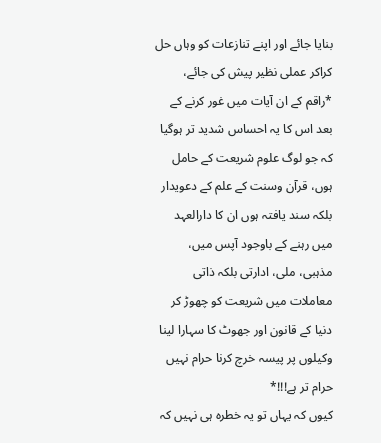بنایا جائے اور اپنے تنازعات کو وہاں حل کراکر عملی نظیر پیش کی جائے،
*راقم کے ان آیات میں غور کرنے کے بعد اس کا یہ احساس شدید تر ہوگیا کہ جو لوگ علوم شریعت کے حامل ہوں، قرآن وسنت کے علم کے دعویدار بلکہ سند یافتہ ہوں ان کا دارالعہد میں رہنے کے باوجود آپس میں، مذہبی، ملی، ادارتی بلکہ ذاتی معاملات میں شریعت کو چھوڑ کر دنیا کے قانون اور جھوٹ کا سہارا لینا وکیلوں پر پیسہ خرچ کرنا حرام نہیں حرام تر ہے!!!*
کیوں کہ یہاں تو یہ خطرہ ہی نہیں کہ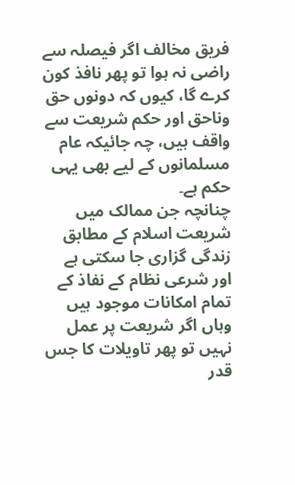فریق مخالف اگر فیصلہ سے راضی نہ ہوا تو پھر نافذ کون کرے گا، کیوں کہ دونوں حق وناحق اور حکم شریعت سے واقف ہیں، چہ جائیکہ عام مسلمانوں کے لیے بھی یہی حکم ہے۔
چنانچہ جن ممالک میں شریعت اسلام کے مطابق زندگی گزاری جا سکتی ہے اور شرعی نظام کے نفاذ کے تمام امکانات موجود ہیں وہاں اگر شریعت پر عمل نہیں تو پھر تاویلات کا جس قدر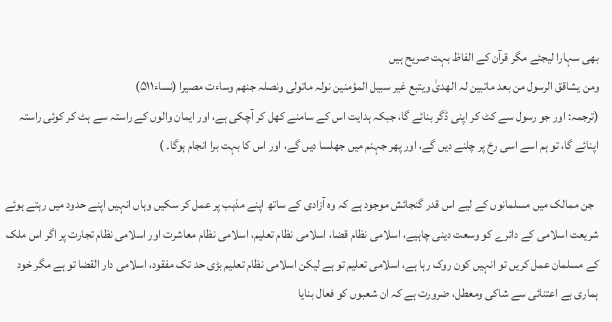بھی سہارا لیجئے مگر قرآن کے الفاظ بہت صریح ہیں
ومن یشاقق الرسول من بعد ماتبین لہ الھدیٰ ویتبع غیر سبیل المؤمنین نولہ ماتولی ونصلہ جنھم وساءت مصیرا (نساء۵۱۱)
(ترجمہ: اور جو رسول سے کٹ کر اپنی ڈگر بنائے گا، جبکہ ہدایت اس کے سامنے کھل کر آچکی ہے، اور ایمان والوں کے راستہ سے ہٹ کر کوئی راستہ اپنائے گا، تو ہم اسے اسی رخ پر چلنے دیں گے، اور پھر جہنم میں جھلسا دیں گے، اور اس کا بہت برا انجام ہوگا۔ )

  جن ممالک میں مسلمانوں کے لیے اس قدر گنجائش موجود ہے کہ وہ آزادی کے ساتھ اپنے مذہب پر عمل کر سکیں وہاں انہیں اپنے حدود میں رہتے ہوئے شریعت اسلامی کے دائرے کو وسعت دینی چاہیے، اسلامی نظام قضا، اسلامی نظام تعلیم، اسلامی نظام معاشرت اور اسلامی نظام تجارت پر اگر اس ملک کے مسلمان عمل کریں تو انہیں کون روک رہا ہے، اسلامی تعلیم تو ہے لیکن اسلامی نظام تعلیم بڑی حد تک مفقود، اسلامی دار القضا تو ہے مگر خود ہماری بے اعتنائی سے شاکی ومعطل، ضرورت ہے کہ ان شعبوں کو فعال بنایا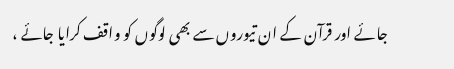جائے اور قرآن کے ان تیوروں سے بھی لوگوں کو واقف کرایا جائے ،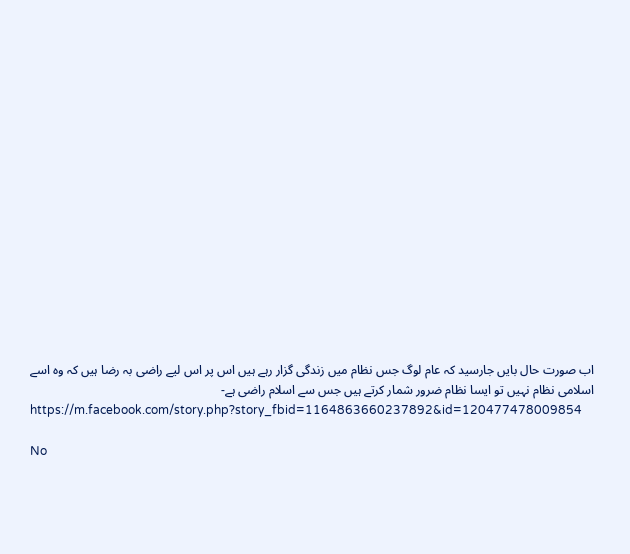اب صورت حال بایں جارسید کہ عام لوگ جس نظام میں زندگی گزار رہے ہیں اس پر اس لیے راضی بہ رضا ہیں کہ وہ اسے اسلامی نظام نہیں تو ایسا نظام ضرور شمار کرتے ہیں جس سے اسلام راضی ہے-
https://m.facebook.com/story.php?story_fbid=1164863660237892&id=120477478009854

No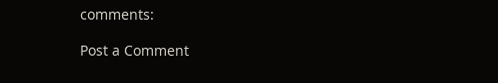comments:

Post a Comment